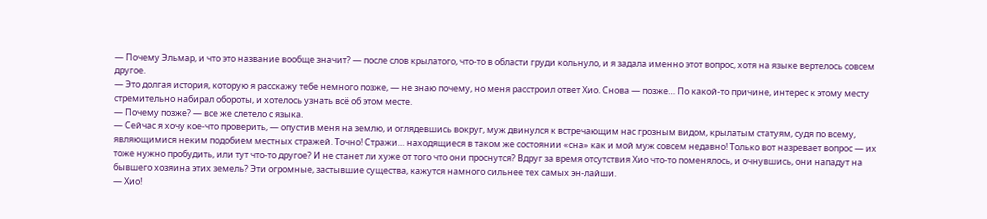— Почему Эльмар, и что это название вообще значит? — после слов крылатого, что-то в области груди кольнуло, и я задала именно этот вопрос, хотя на языке вертелось совсем другое.
— Это долгая история, которую я расскажу тебе немного позже, — не знаю почему, но меня расстроил ответ Хио. Снова — позже… По какой-то причине, интерес к этому месту стремительно набирал обороты, и хотелось узнать всё об этом месте.
— Почему позже? — все же слетело с языка.
— Сейчас я хочу кое-что проверить, — опустив меня на землю, и оглядевшись вокруг, муж двинулся к встречающим нас грозным видом, крылатым статуям, судя по всему, являющимися неким подобием местных стражей. Точно! Стражи… находящиеся в таком же состоянии «сна» как и мой муж совсем недавно! Только вот назревает вопрос — их тоже нужно пробудить, или тут что-то другое? И не станет ли хуже от того что они проснутся? Вдруг за время отсутствия Хио что-то поменялось, и очнувшись, они нападут на бывшего хозяина этих земель? Эти огромные, застывшие существа, кажутся намного сильнее тех самых эн-лайши.
— Хио!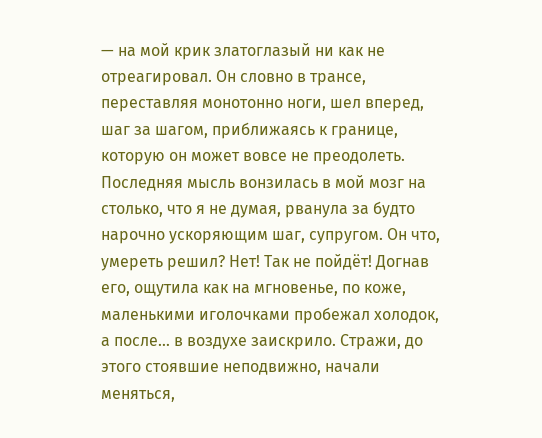— на мой крик златоглазый ни как не отреагировал. Он словно в трансе, переставляя монотонно ноги, шел вперед, шаг за шагом, приближаясь к границе, которую он может вовсе не преодолеть. Последняя мысль вонзилась в мой мозг на столько, что я не думая, рванула за будто нарочно ускоряющим шаг, супругом. Он что, умереть решил? Нет! Так не пойдёт! Догнав его, ощутила как на мгновенье, по коже, маленькими иголочками пробежал холодок, а после… в воздухе заискрило. Стражи, до этого стоявшие неподвижно, начали меняться,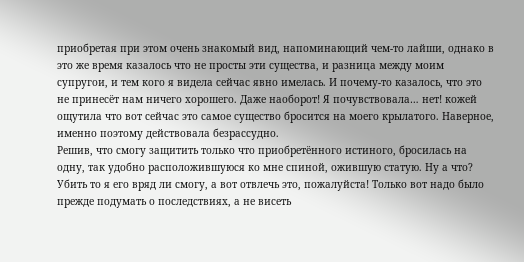приобретая при этом очень знакомый вид, напоминающий чем-то лайши, однако в это же время казалось что не просты эти существа, и разница между моим супругои, и тем кого я видела сейчас явно имелась. И почему-то казалось, что это не принесёт нам ничего хорошего. Даже наоборот! Я почувствовала… нет! кожей ощутила что вот сейчас это самое существо бросится на моего крылатого. Наверное, именно поэтому действовала безрассудно.
Решив, что смогу защитить только что приобретённого истиного, бросилась на одну, так удобно расположившуюся ко мне спиной, ожившую статую. Ну а что? Убить то я его вряд ли смогу, а вот отвлечь это, пожалуйста! Только вот надо было прежде подумать о последствиях, а не висеть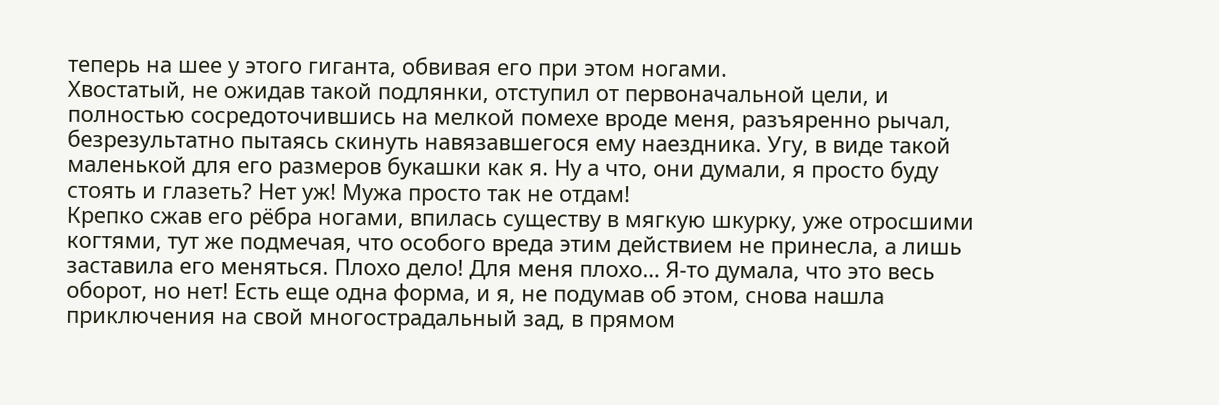теперь на шее у этого гиганта, обвивая его при этом ногами.
Хвостатый, не ожидав такой подлянки, отступил от первоначальной цели, и полностью сосредоточившись на мелкой помехе вроде меня, разъяренно рычал, безрезультатно пытаясь скинуть навязавшегося ему наездника. Угу, в виде такой маленькой для его размеров букашки как я. Ну а что, они думали, я просто буду стоять и глазеть? Нет уж! Мужа просто так не отдам!
Крепко сжав его рёбра ногами, впилась существу в мягкую шкурку, уже отросшими когтями, тут же подмечая, что особого вреда этим действием не принесла, а лишь заставила его меняться. Плохо дело! Для меня плохо… Я-то думала, что это весь оборот, но нет! Есть еще одна форма, и я, не подумав об этом, снова нашла приключения на свой многострадальный зад, в прямом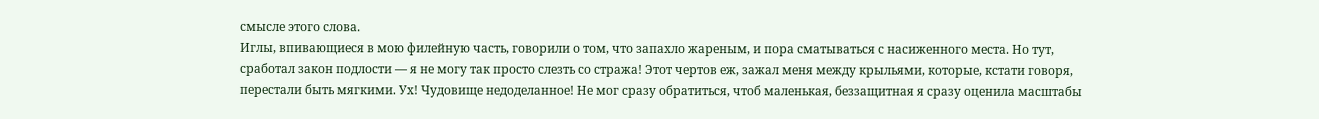смысле этого слова.
Иглы, впивающиеся в мою филейную часть, говорили о том, что запахло жареным, и пора сматываться с насиженного места. Но тут, сработал закон подлости — я не могу так просто слезть со стража! Этот чертов еж, зажал меня между крыльями, которые, кстати говоря, перестали быть мягкими. Ух! Чудовище недоделанное! Не мог сразу обратиться, чтоб маленькая, беззащитная я сразу оценила масштабы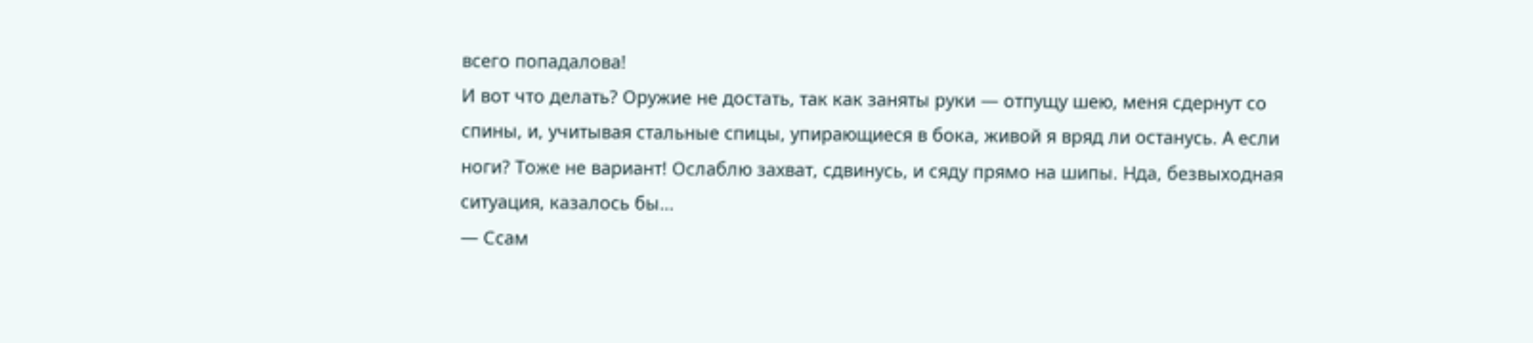всего попадалова!
И вот что делать? Оружие не достать, так как заняты руки — отпущу шею, меня сдернут со спины, и, учитывая стальные спицы, упирающиеся в бока, живой я вряд ли останусь. А если ноги? Тоже не вариант! Ослаблю захват, сдвинусь, и сяду прямо на шипы. Нда, безвыходная ситуация, казалось бы…
— Ссам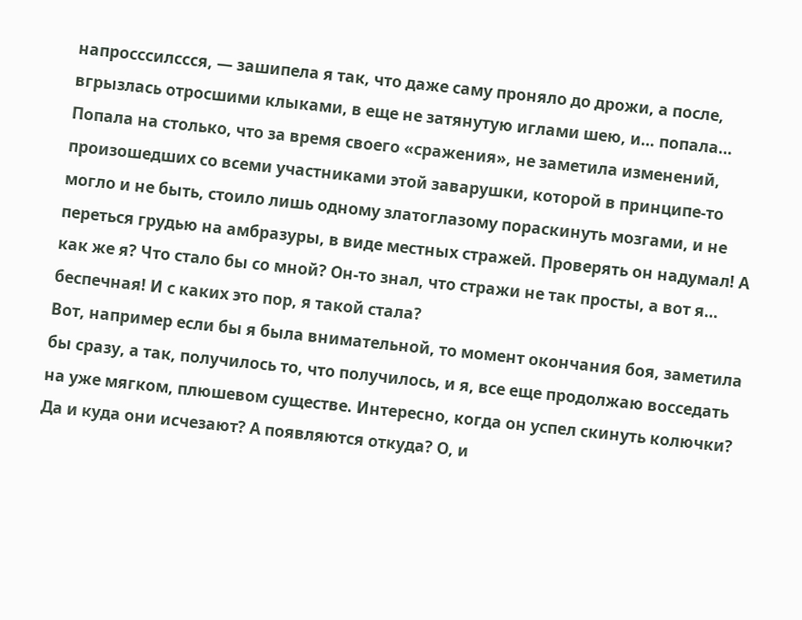напросссилссся, — зашипела я так, что даже саму проняло до дрожи, а после, вгрызлась отросшими клыками, в еще не затянутую иглами шею, и… попала…
Попала на столько, что за время своего «сражения», не заметила изменений, произошедших со всеми участниками этой заварушки, которой в принципе-то могло и не быть, стоило лишь одному златоглазому пораскинуть мозгами, и не переться грудью на амбразуры, в виде местных стражей. Проверять он надумал! А как же я? Что стало бы со мной? Он-то знал, что стражи не так просты, а вот я… беспечная! И с каких это пор, я такой стала?
Вот, например если бы я была внимательной, то момент окончания боя, заметила бы сразу, а так, получилось то, что получилось, и я, все еще продолжаю восседать на уже мягком, плюшевом существе. Интересно, когда он успел скинуть колючки? Да и куда они исчезают? А появляются откуда? О, и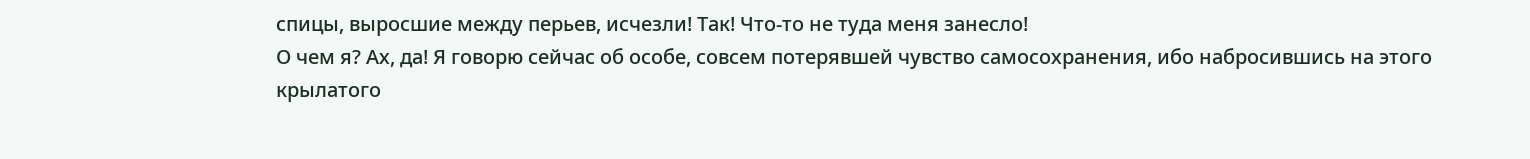спицы, выросшие между перьев, исчезли! Так! Что-то не туда меня занесло!
О чем я? Ах, да! Я говорю сейчас об особе, совсем потерявшей чувство самосохранения, ибо набросившись на этого крылатого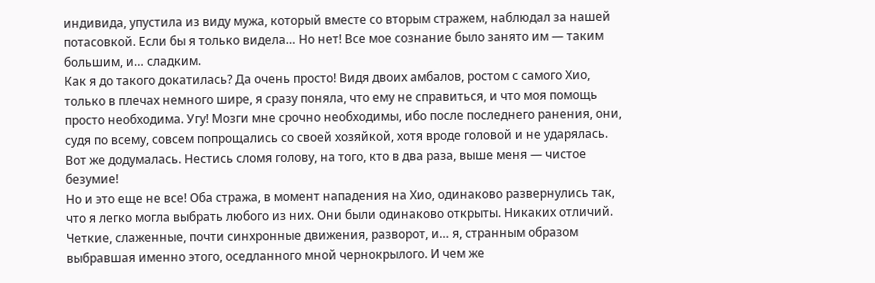индивида, упустила из виду мужа, который вместе со вторым стражем, наблюдал за нашей потасовкой. Если бы я только видела… Но нет! Все мое сознание было занято им — таким большим, и… сладким.
Как я до такого докатилась? Да очень просто! Видя двоих амбалов, ростом с самого Хио, только в плечах немного шире, я сразу поняла, что ему не справиться, и что моя помощь просто необходима. Угу! Мозги мне срочно необходимы, ибо после последнего ранения, они, судя по всему, совсем попрощались со своей хозяйкой, хотя вроде головой и не ударялась. Вот же додумалась. Нестись сломя голову, на того, кто в два раза, выше меня — чистое безумие!
Но и это еще не все! Оба стража, в момент нападения на Хио, одинаково развернулись так, что я легко могла выбрать любого из них. Они были одинаково открыты. Никаких отличий. Четкие, слаженные, почти синхронные движения, разворот, и… я, странным образом выбравшая именно этого, оседланного мной чернокрылого. И чем же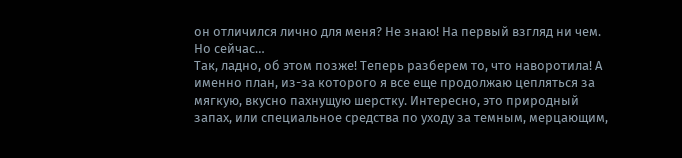он отличился лично для меня? Не знаю! На первый взгляд ни чем. Но сейчас…
Так, ладно, об этом позже! Теперь разберем то, что наворотила! А именно план, из-за которого я все еще продолжаю цепляться за мягкую, вкусно пахнущую шерстку. Интересно, это природный запах, или специальное средства по уходу за темным, мерцающим,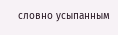словно усыпанным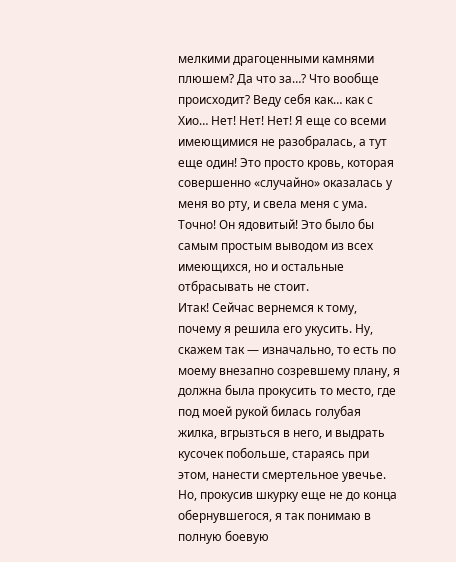мелкими драгоценными камнями плюшем? Да что за…? Что вообще происходит? Веду себя как… как с Хио… Нет! Нет! Нет! Я еще со всеми имеющимися не разобралась, а тут еще один! Это просто кровь, которая совершенно «случайно» оказалась у меня во рту, и свела меня с ума. Точно! Он ядовитый! Это было бы самым простым выводом из всех имеющихся, но и остальные отбрасывать не стоит.
Итак! Сейчас вернемся к тому, почему я решила его укусить. Ну, скажем так — изначально, то есть по моему внезапно созревшему плану, я должна была прокусить то место, где под моей рукой билась голубая жилка, вгрызться в него, и выдрать кусочек побольше, стараясь при этом, нанести смертельное увечье. Но, прокусив шкурку еще не до конца обернувшегося, я так понимаю в полную боевую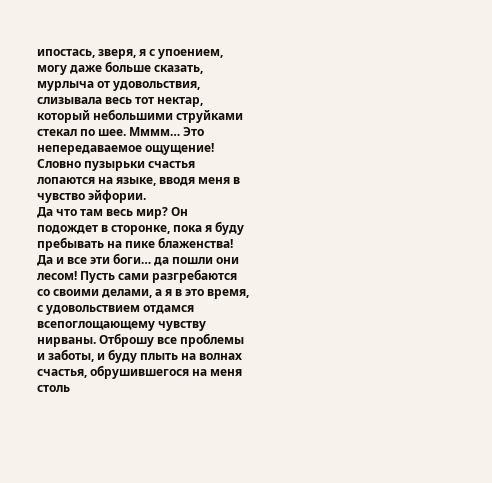ипостась, зверя, я с упоением, могу даже больше сказать, мурлыча от удовольствия, слизывала весь тот нектар, который небольшими струйками стекал по шее. Мммм… Это непередаваемое ощущение! Словно пузырьки счастья лопаются на языке, вводя меня в чувство эйфории.
Да что там весь мир? Он подождет в сторонке, пока я буду пребывать на пике блаженства! Да и все эти боги… да пошли они лесом! Пусть сами разгребаются со своими делами, а я в это время, с удовольствием отдамся всепоглощающему чувству нирваны. Отброшу все проблемы и заботы, и буду плыть на волнах счастья, обрушившегося на меня столь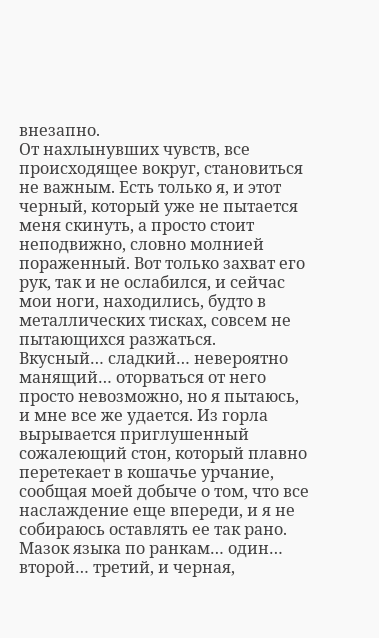внезапно.
От нахлынувших чувств, все происходящее вокруг, становиться не важным. Есть только я, и этот черный, который уже не пытается меня скинуть, а просто стоит неподвижно, словно молнией пораженный. Вот только захват его рук, так и не ослабился, и сейчас мои ноги, находились, будто в металлических тисках, совсем не пытающихся разжаться.
Вкусный… сладкий… невероятно манящий… оторваться от него просто невозможно, но я пытаюсь, и мне все же удается. Из горла вырывается приглушенный сожалеющий стон, который плавно перетекает в кошачье урчание, сообщая моей добыче о том, что все наслаждение еще впереди, и я не собираюсь оставлять ее так рано.
Мазок языка по ранкам… один… второй… третий, и черная,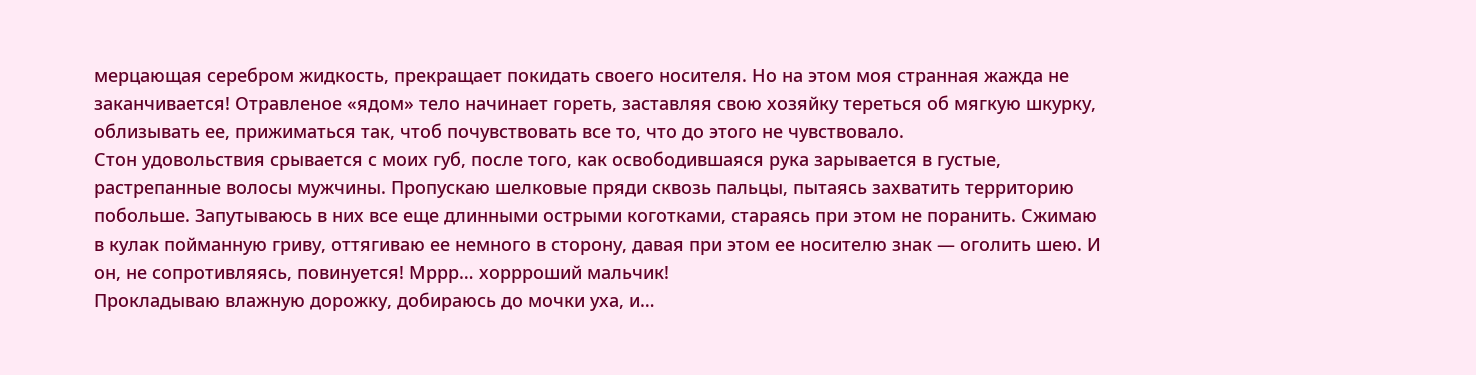мерцающая серебром жидкость, прекращает покидать своего носителя. Но на этом моя странная жажда не заканчивается! Отравленое «ядом» тело начинает гореть, заставляя свою хозяйку тереться об мягкую шкурку, облизывать ее, прижиматься так, чтоб почувствовать все то, что до этого не чувствовало.
Стон удовольствия срывается с моих губ, после того, как освободившаяся рука зарывается в густые, растрепанные волосы мужчины. Пропускаю шелковые пряди сквозь пальцы, пытаясь захватить территорию побольше. Запутываюсь в них все еще длинными острыми коготками, стараясь при этом не поранить. Сжимаю в кулак пойманную гриву, оттягиваю ее немного в сторону, давая при этом ее носителю знак — оголить шею. И он, не сопротивляясь, повинуется! Мррр… хоррроший мальчик!
Прокладываю влажную дорожку, добираюсь до мочки уха, и…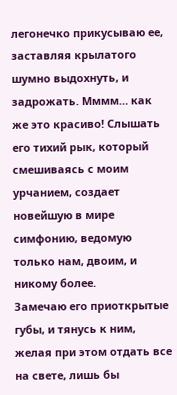легонечко прикусываю ее, заставляя крылатого шумно выдохнуть, и задрожать. Мммм… как же это красиво! Слышать его тихий рык, который смешиваясь с моим урчанием, создает новейшую в мире симфонию, ведомую только нам, двоим, и никому более.
Замечаю его приоткрытые губы, и тянусь к ним, желая при этом отдать все на свете, лишь бы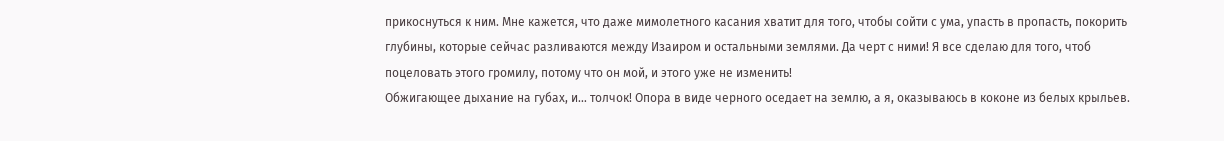прикоснуться к ним. Мне кажется, что даже мимолетного касания хватит для того, чтобы сойти с ума, упасть в пропасть, покорить глубины, которые сейчас разливаются между Изаиром и остальными землями. Да черт с ними! Я все сделаю для того, чтоб поцеловать этого громилу, потому что он мой, и этого уже не изменить!
Обжигающее дыхание на губах, и… толчок! Опора в виде черного оседает на землю, а я, оказываюсь в коконе из белых крыльев.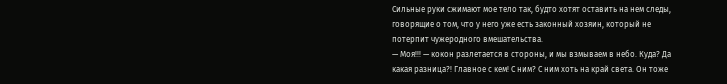Сильные руки сжимают мое тело так, будто хотят оставить на нем следы, говорящие о том, что у него уже есть законный хозяин, который не потерпит чужеродного вмешательства.
— Моя!!! — кокон разлетается в стороны, и мы взмываем в небо. Куда? Да какая разница?! Главное с кем! С ним? С ним хоть на край света. Он тоже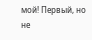мой! Первый, но не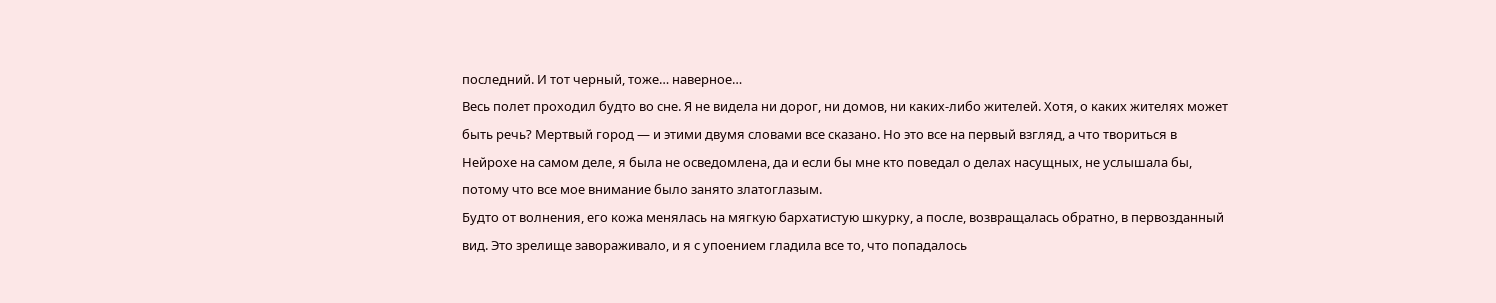последний. И тот черный, тоже… наверное…
Весь полет проходил будто во сне. Я не видела ни дорог, ни домов, ни каких-либо жителей. Хотя, о каких жителях может быть речь? Мертвый город — и этими двумя словами все сказано. Но это все на первый взгляд, а что твориться в Нейрохе на самом деле, я была не осведомлена, да и если бы мне кто поведал о делах насущных, не услышала бы, потому что все мое внимание было занято златоглазым.
Будто от волнения, его кожа менялась на мягкую бархатистую шкурку, а после, возвращалась обратно, в первозданный вид. Это зрелище завораживало, и я с упоением гладила все то, что попадалось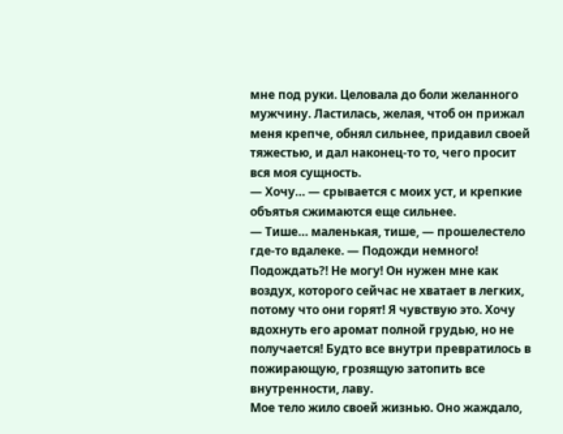мне под руки. Целовала до боли желанного мужчину. Ластилась, желая, чтоб он прижал меня крепче, обнял сильнее, придавил своей тяжестью, и дал наконец-то то, чего просит вся моя сущность.
— Хочу… — срывается с моих уст, и крепкие объятья сжимаются еще сильнее.
— Тише… маленькая, тише, — прошелестело где-то вдалеке. — Подожди немного!
Подождать?! Не могу! Он нужен мне как воздух, которого сейчас не хватает в легких, потому что они горят! Я чувствую это. Хочу вдохнуть его аромат полной грудью, но не получается! Будто все внутри превратилось в пожирающую, грозящую затопить все внутренности, лаву.
Мое тело жило своей жизнью. Оно жаждало,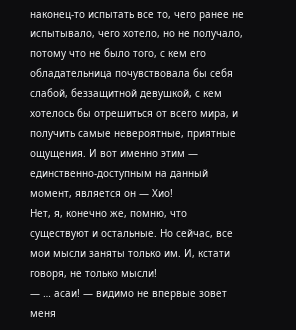наконец-то испытать все то, чего ранее не испытывало, чего хотело, но не получало, потому что не было того, с кем его обладательница почувствовала бы себя слабой, беззащитной девушкой, с кем хотелось бы отрешиться от всего мира, и получить самые невероятные, приятные ощущения. И вот именно этим — единственно-доступным на данный момент, является он — Хио!
Нет, я, конечно же, помню, что существуют и остальные. Но сейчас, все мои мысли заняты только им. И, кстати говоря, не только мысли!
— … асаи! — видимо не впервые зовет меня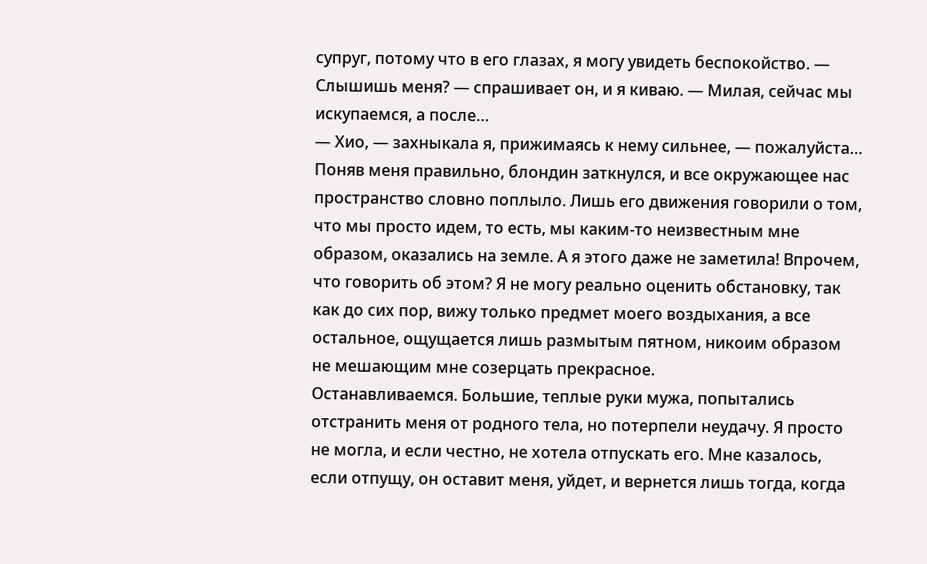супруг, потому что в его глазах, я могу увидеть беспокойство. — Слышишь меня? — спрашивает он, и я киваю. — Милая, сейчас мы искупаемся, а после…
— Хио, — захныкала я, прижимаясь к нему сильнее, — пожалуйста…
Поняв меня правильно, блондин заткнулся, и все окружающее нас пространство словно поплыло. Лишь его движения говорили о том, что мы просто идем, то есть, мы каким-то неизвестным мне образом, оказались на земле. А я этого даже не заметила! Впрочем, что говорить об этом? Я не могу реально оценить обстановку, так как до сих пор, вижу только предмет моего воздыхания, а все остальное, ощущается лишь размытым пятном, никоим образом не мешающим мне созерцать прекрасное.
Останавливаемся. Большие, теплые руки мужа, попытались отстранить меня от родного тела, но потерпели неудачу. Я просто не могла, и если честно, не хотела отпускать его. Мне казалось, если отпущу, он оставит меня, уйдет, и вернется лишь тогда, когда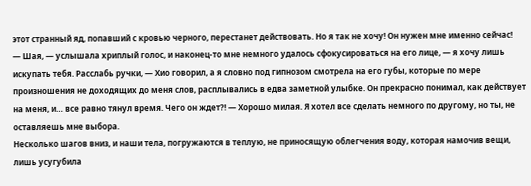этот странный яд, попавший с кровью черного, перестанет действовать. Но я так не хочу! Он нужен мне именно сейчас!
— Шая, — услышала хриплый голос, и наконец-то мне немного удалось сфокусироваться на его лице, — я хочу лишь искупать тебя. Расслабь ручки, — Хио говорил, а я словно под гипнозом смотрела на его губы, которые по мере произношения не доходящих до меня слов, расплывались в едва заметной улыбке. Он прекрасно понимал, как действует на меня, и… все равно тянул время. Чего он ждет?! — Хорошо милая. Я хотел все сделать немного по другому, но ты, не оставляешь мне выбора.
Несколько шагов вниз, и наши тела, погружаются в теплую, не приносящую облегчения воду, которая намочив вещи, лишь усугубила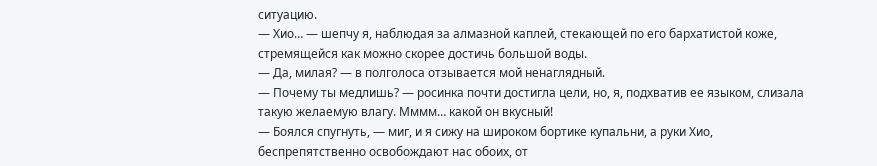ситуацию.
— Хио… — шепчу я, наблюдая за алмазной каплей, стекающей по его бархатистой коже, стремящейся как можно скорее достичь большой воды.
— Да, милая? — в полголоса отзывается мой ненаглядный.
— Почему ты медлишь? — росинка почти достигла цели, но, я, подхватив ее языком, слизала такую желаемую влагу. Мммм… какой он вкусный!
— Боялся спугнуть, — миг, и я сижу на широком бортике купальни, а руки Хио, беспрепятственно освобождают нас обоих, от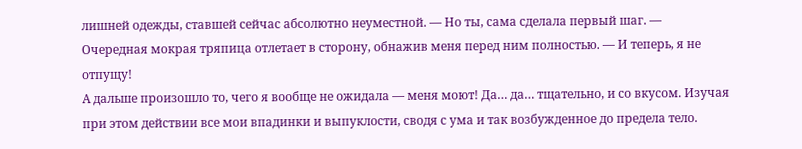лишней одежды, ставшей сейчас абсолютно неуместной. — Но ты, сама сделала первый шаг. — Очередная мокрая тряпица отлетает в сторону, обнажив меня перед ним полностью. — И теперь, я не отпущу!
А дальше произошло то, чего я вообще не ожидала — меня моют! Да… да… тщательно, и со вкусом. Изучая при этом действии все мои впадинки и выпуклости, сводя с ума и так возбужденное до предела тело.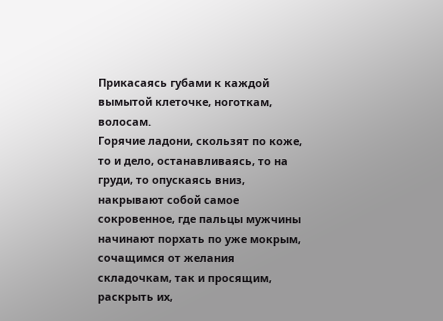Прикасаясь губами к каждой вымытой клеточке, ноготкам, волосам.
Горячие ладони, скользят по коже, то и дело, останавливаясь, то на груди, то опускаясь вниз, накрывают собой самое сокровенное, где пальцы мужчины начинают порхать по уже мокрым, сочащимся от желания складочкам, так и просящим, раскрыть их,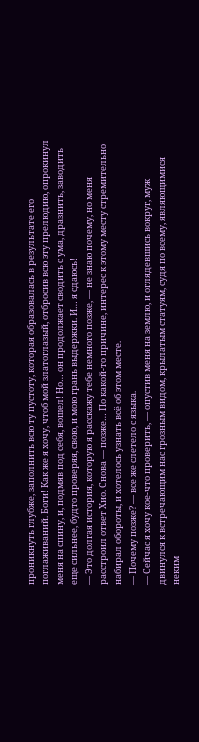проникнуть глубже, заполнить всю ту пустоту, которая образовалась в результате его поглаживаний. Боги! Как же я хочу, чтоб мой златоглазый, отбросив всю эту прелюдию, опрокинул меня на спину, и, подмяв под себя, вошел! Но… он продолжает сводить с ума, дразнить, заводить еще сильнее, будто проверяя, свою, и мою грань выдержки. И… я сдаюсь!
— Это долгая история, которую я расскажу тебе немного позже, — не знаю почему, но меня расстроил ответ Хио. Снова — позже… По какой-то причине, интерес к этому месту стремительно набирал обороты, и хотелось узнать всё об этом месте.
— Почему позже? — все же слетело с языка.
— Сейчас я хочу кое-что проверить, — опустив меня на землю, и оглядевшись вокруг, муж двинулся к встречающим нас грозным видом, крылатым статуям, судя по всему, являющимися неким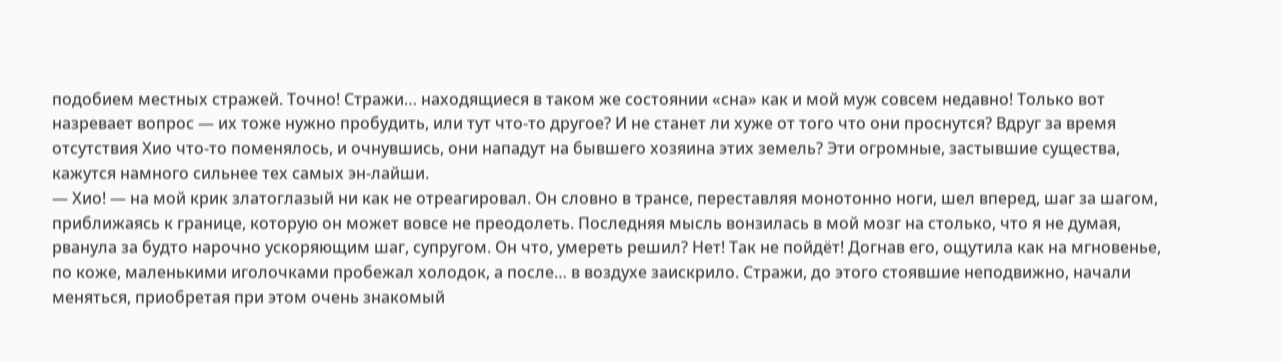подобием местных стражей. Точно! Стражи… находящиеся в таком же состоянии «сна» как и мой муж совсем недавно! Только вот назревает вопрос — их тоже нужно пробудить, или тут что-то другое? И не станет ли хуже от того что они проснутся? Вдруг за время отсутствия Хио что-то поменялось, и очнувшись, они нападут на бывшего хозяина этих земель? Эти огромные, застывшие существа, кажутся намного сильнее тех самых эн-лайши.
— Хио! — на мой крик златоглазый ни как не отреагировал. Он словно в трансе, переставляя монотонно ноги, шел вперед, шаг за шагом, приближаясь к границе, которую он может вовсе не преодолеть. Последняя мысль вонзилась в мой мозг на столько, что я не думая, рванула за будто нарочно ускоряющим шаг, супругом. Он что, умереть решил? Нет! Так не пойдёт! Догнав его, ощутила как на мгновенье, по коже, маленькими иголочками пробежал холодок, а после… в воздухе заискрило. Стражи, до этого стоявшие неподвижно, начали меняться, приобретая при этом очень знакомый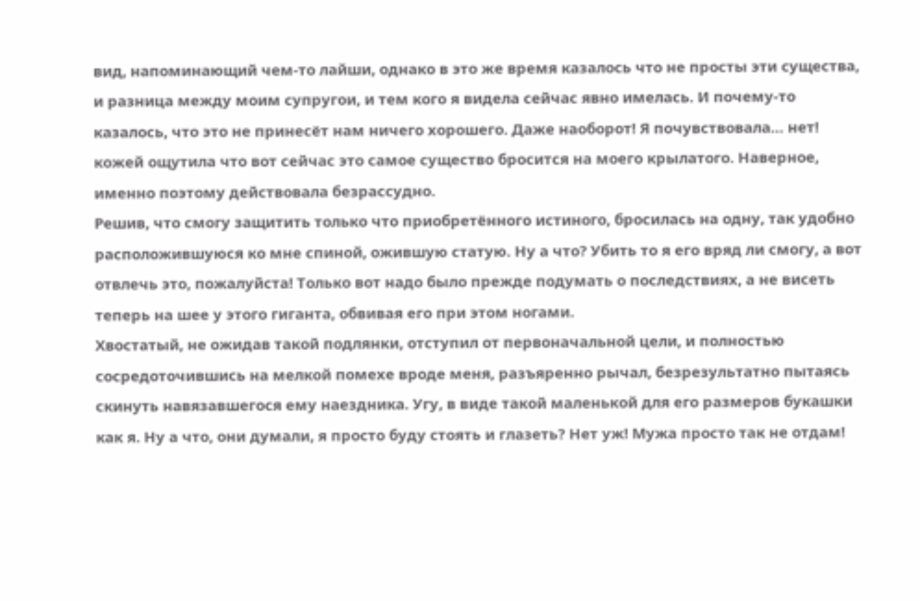вид, напоминающий чем-то лайши, однако в это же время казалось что не просты эти существа, и разница между моим супругои, и тем кого я видела сейчас явно имелась. И почему-то казалось, что это не принесёт нам ничего хорошего. Даже наоборот! Я почувствовала… нет! кожей ощутила что вот сейчас это самое существо бросится на моего крылатого. Наверное, именно поэтому действовала безрассудно.
Решив, что смогу защитить только что приобретённого истиного, бросилась на одну, так удобно расположившуюся ко мне спиной, ожившую статую. Ну а что? Убить то я его вряд ли смогу, а вот отвлечь это, пожалуйста! Только вот надо было прежде подумать о последствиях, а не висеть теперь на шее у этого гиганта, обвивая его при этом ногами.
Хвостатый, не ожидав такой подлянки, отступил от первоначальной цели, и полностью сосредоточившись на мелкой помехе вроде меня, разъяренно рычал, безрезультатно пытаясь скинуть навязавшегося ему наездника. Угу, в виде такой маленькой для его размеров букашки как я. Ну а что, они думали, я просто буду стоять и глазеть? Нет уж! Мужа просто так не отдам!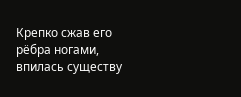Крепко сжав его рёбра ногами, впилась существу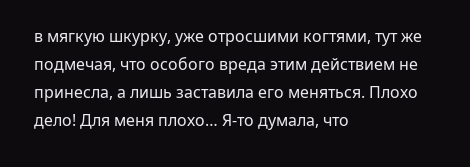в мягкую шкурку, уже отросшими когтями, тут же подмечая, что особого вреда этим действием не принесла, а лишь заставила его меняться. Плохо дело! Для меня плохо… Я-то думала, что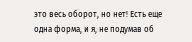это весь оборот, но нет! Есть еще одна форма, и я, не подумав об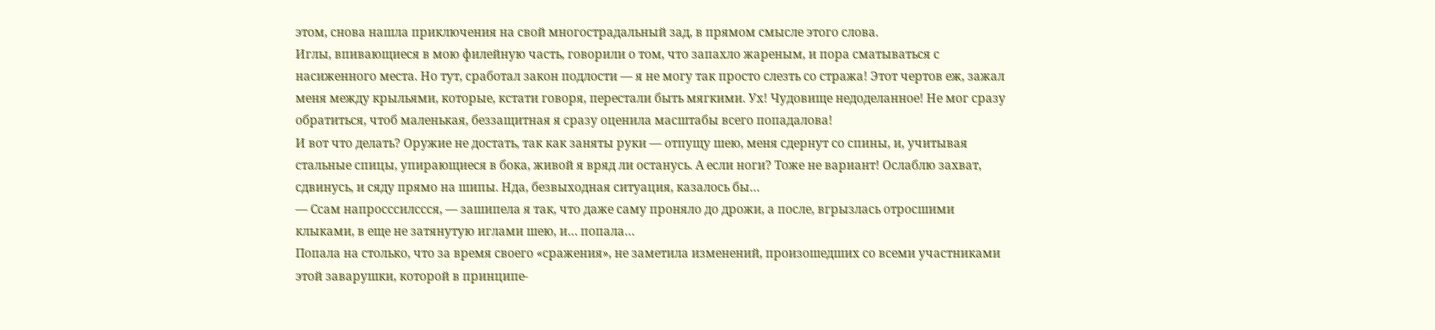этом, снова нашла приключения на свой многострадальный зад, в прямом смысле этого слова.
Иглы, впивающиеся в мою филейную часть, говорили о том, что запахло жареным, и пора сматываться с насиженного места. Но тут, сработал закон подлости — я не могу так просто слезть со стража! Этот чертов еж, зажал меня между крыльями, которые, кстати говоря, перестали быть мягкими. Ух! Чудовище недоделанное! Не мог сразу обратиться, чтоб маленькая, беззащитная я сразу оценила масштабы всего попадалова!
И вот что делать? Оружие не достать, так как заняты руки — отпущу шею, меня сдернут со спины, и, учитывая стальные спицы, упирающиеся в бока, живой я вряд ли останусь. А если ноги? Тоже не вариант! Ослаблю захват, сдвинусь, и сяду прямо на шипы. Нда, безвыходная ситуация, казалось бы…
— Ссам напросссилссся, — зашипела я так, что даже саму проняло до дрожи, а после, вгрызлась отросшими клыками, в еще не затянутую иглами шею, и… попала…
Попала на столько, что за время своего «сражения», не заметила изменений, произошедших со всеми участниками этой заварушки, которой в принципе-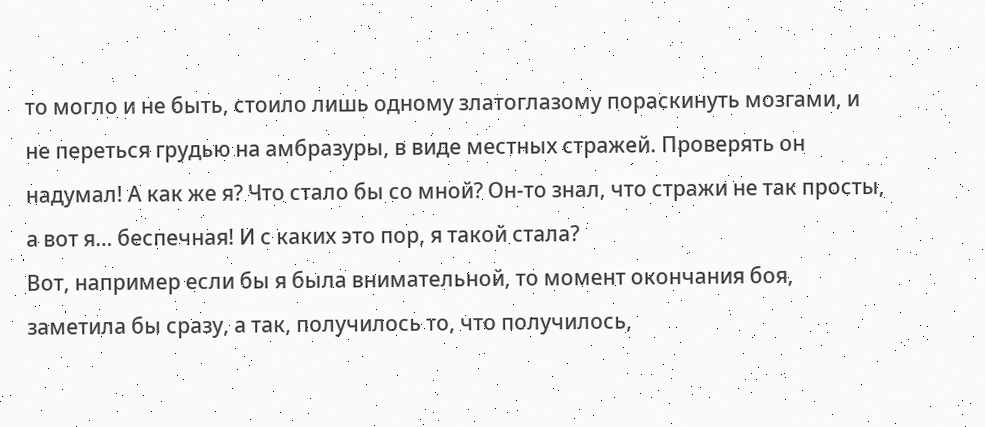то могло и не быть, стоило лишь одному златоглазому пораскинуть мозгами, и не переться грудью на амбразуры, в виде местных стражей. Проверять он надумал! А как же я? Что стало бы со мной? Он-то знал, что стражи не так просты, а вот я… беспечная! И с каких это пор, я такой стала?
Вот, например если бы я была внимательной, то момент окончания боя, заметила бы сразу, а так, получилось то, что получилось,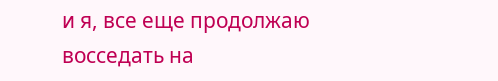и я, все еще продолжаю восседать на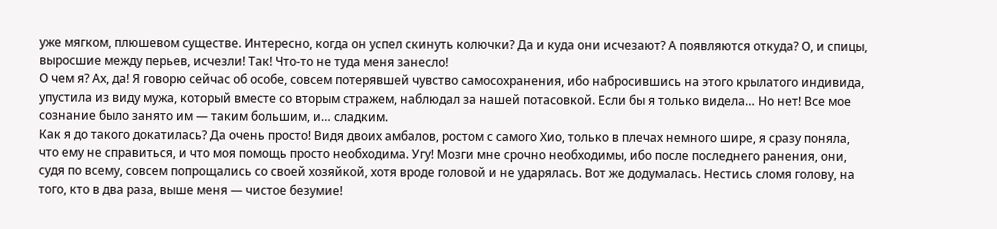уже мягком, плюшевом существе. Интересно, когда он успел скинуть колючки? Да и куда они исчезают? А появляются откуда? О, и спицы, выросшие между перьев, исчезли! Так! Что-то не туда меня занесло!
О чем я? Ах, да! Я говорю сейчас об особе, совсем потерявшей чувство самосохранения, ибо набросившись на этого крылатого индивида, упустила из виду мужа, который вместе со вторым стражем, наблюдал за нашей потасовкой. Если бы я только видела… Но нет! Все мое сознание было занято им — таким большим, и… сладким.
Как я до такого докатилась? Да очень просто! Видя двоих амбалов, ростом с самого Хио, только в плечах немного шире, я сразу поняла, что ему не справиться, и что моя помощь просто необходима. Угу! Мозги мне срочно необходимы, ибо после последнего ранения, они, судя по всему, совсем попрощались со своей хозяйкой, хотя вроде головой и не ударялась. Вот же додумалась. Нестись сломя голову, на того, кто в два раза, выше меня — чистое безумие!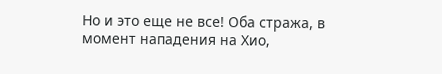Но и это еще не все! Оба стража, в момент нападения на Хио,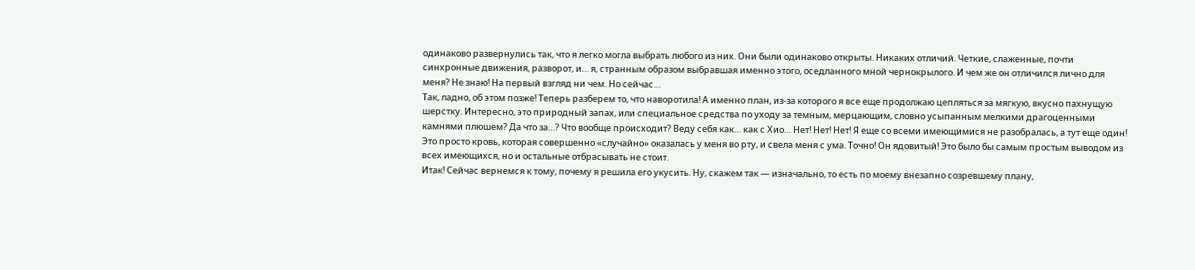одинаково развернулись так, что я легко могла выбрать любого из них. Они были одинаково открыты. Никаких отличий. Четкие, слаженные, почти синхронные движения, разворот, и… я, странным образом выбравшая именно этого, оседланного мной чернокрылого. И чем же он отличился лично для меня? Не знаю! На первый взгляд ни чем. Но сейчас…
Так, ладно, об этом позже! Теперь разберем то, что наворотила! А именно план, из-за которого я все еще продолжаю цепляться за мягкую, вкусно пахнущую шерстку. Интересно, это природный запах, или специальное средства по уходу за темным, мерцающим, словно усыпанным мелкими драгоценными камнями плюшем? Да что за…? Что вообще происходит? Веду себя как… как с Хио… Нет! Нет! Нет! Я еще со всеми имеющимися не разобралась, а тут еще один! Это просто кровь, которая совершенно «случайно» оказалась у меня во рту, и свела меня с ума. Точно! Он ядовитый! Это было бы самым простым выводом из всех имеющихся, но и остальные отбрасывать не стоит.
Итак! Сейчас вернемся к тому, почему я решила его укусить. Ну, скажем так — изначально, то есть по моему внезапно созревшему плану,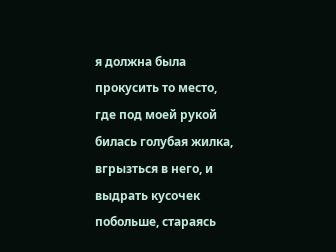я должна была прокусить то место, где под моей рукой билась голубая жилка, вгрызться в него, и выдрать кусочек побольше, стараясь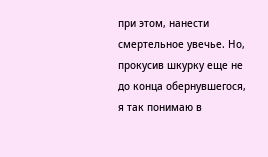при этом, нанести смертельное увечье. Но, прокусив шкурку еще не до конца обернувшегося, я так понимаю в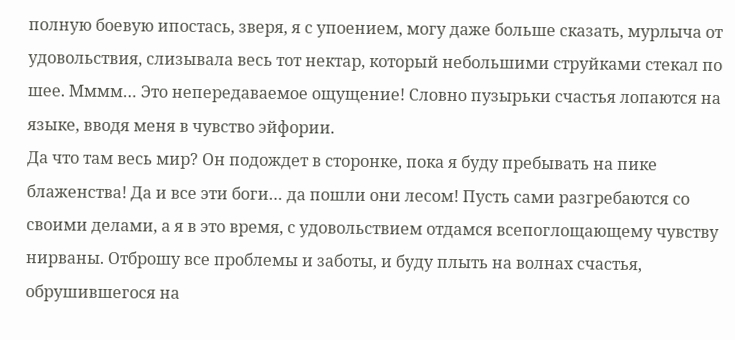полную боевую ипостась, зверя, я с упоением, могу даже больше сказать, мурлыча от удовольствия, слизывала весь тот нектар, который небольшими струйками стекал по шее. Мммм… Это непередаваемое ощущение! Словно пузырьки счастья лопаются на языке, вводя меня в чувство эйфории.
Да что там весь мир? Он подождет в сторонке, пока я буду пребывать на пике блаженства! Да и все эти боги… да пошли они лесом! Пусть сами разгребаются со своими делами, а я в это время, с удовольствием отдамся всепоглощающему чувству нирваны. Отброшу все проблемы и заботы, и буду плыть на волнах счастья, обрушившегося на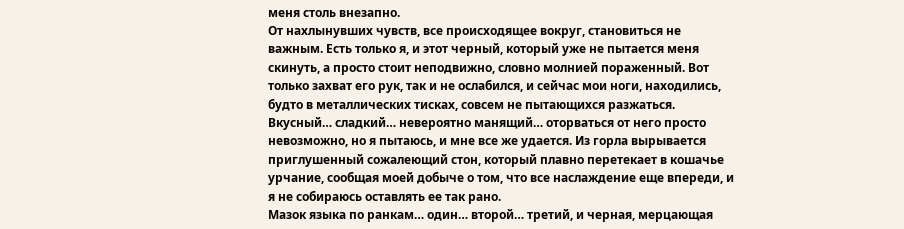меня столь внезапно.
От нахлынувших чувств, все происходящее вокруг, становиться не важным. Есть только я, и этот черный, который уже не пытается меня скинуть, а просто стоит неподвижно, словно молнией пораженный. Вот только захват его рук, так и не ослабился, и сейчас мои ноги, находились, будто в металлических тисках, совсем не пытающихся разжаться.
Вкусный… сладкий… невероятно манящий… оторваться от него просто невозможно, но я пытаюсь, и мне все же удается. Из горла вырывается приглушенный сожалеющий стон, который плавно перетекает в кошачье урчание, сообщая моей добыче о том, что все наслаждение еще впереди, и я не собираюсь оставлять ее так рано.
Мазок языка по ранкам… один… второй… третий, и черная, мерцающая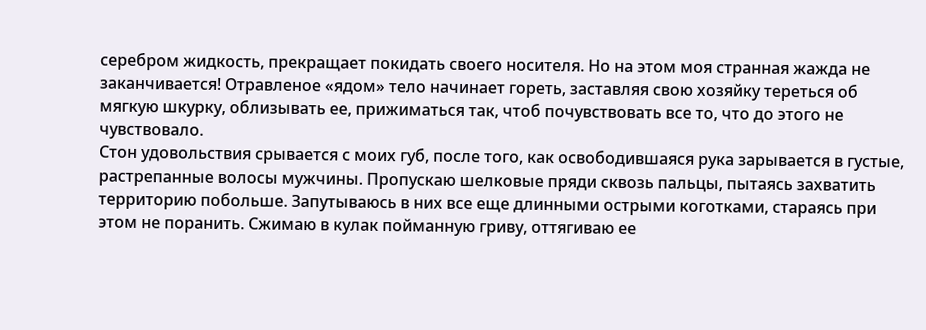серебром жидкость, прекращает покидать своего носителя. Но на этом моя странная жажда не заканчивается! Отравленое «ядом» тело начинает гореть, заставляя свою хозяйку тереться об мягкую шкурку, облизывать ее, прижиматься так, чтоб почувствовать все то, что до этого не чувствовало.
Стон удовольствия срывается с моих губ, после того, как освободившаяся рука зарывается в густые, растрепанные волосы мужчины. Пропускаю шелковые пряди сквозь пальцы, пытаясь захватить территорию побольше. Запутываюсь в них все еще длинными острыми коготками, стараясь при этом не поранить. Сжимаю в кулак пойманную гриву, оттягиваю ее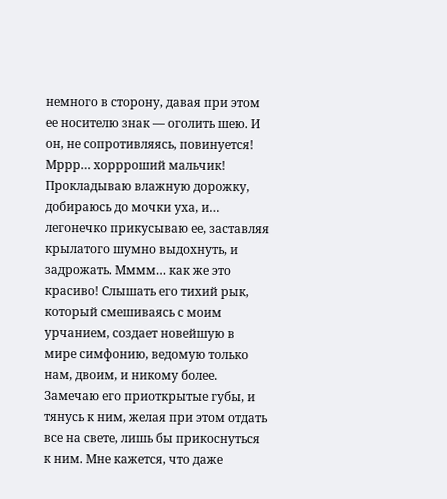немного в сторону, давая при этом ее носителю знак — оголить шею. И он, не сопротивляясь, повинуется! Мррр… хоррроший мальчик!
Прокладываю влажную дорожку, добираюсь до мочки уха, и… легонечко прикусываю ее, заставляя крылатого шумно выдохнуть, и задрожать. Мммм… как же это красиво! Слышать его тихий рык, который смешиваясь с моим урчанием, создает новейшую в мире симфонию, ведомую только нам, двоим, и никому более.
Замечаю его приоткрытые губы, и тянусь к ним, желая при этом отдать все на свете, лишь бы прикоснуться к ним. Мне кажется, что даже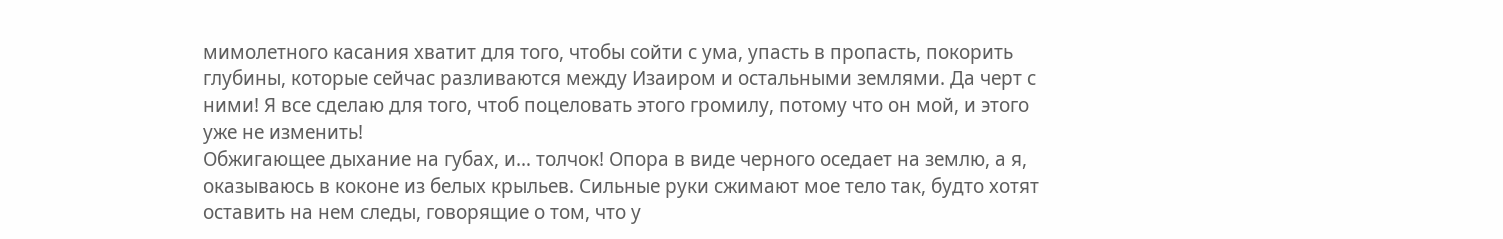мимолетного касания хватит для того, чтобы сойти с ума, упасть в пропасть, покорить глубины, которые сейчас разливаются между Изаиром и остальными землями. Да черт с ними! Я все сделаю для того, чтоб поцеловать этого громилу, потому что он мой, и этого уже не изменить!
Обжигающее дыхание на губах, и… толчок! Опора в виде черного оседает на землю, а я, оказываюсь в коконе из белых крыльев. Сильные руки сжимают мое тело так, будто хотят оставить на нем следы, говорящие о том, что у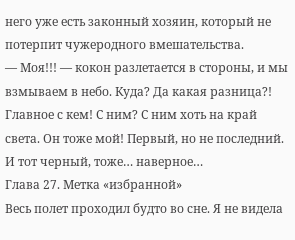него уже есть законный хозяин, который не потерпит чужеродного вмешательства.
— Моя!!! — кокон разлетается в стороны, и мы взмываем в небо. Куда? Да какая разница?! Главное с кем! С ним? С ним хоть на край света. Он тоже мой! Первый, но не последний. И тот черный, тоже… наверное…
Глава 27. Метка «избранной»
Весь полет проходил будто во сне. Я не видела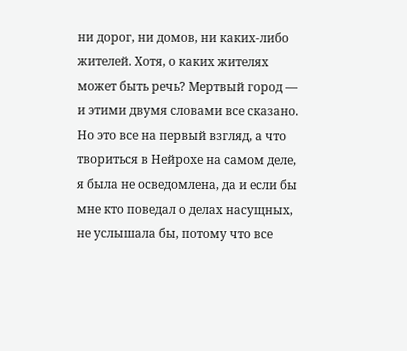ни дорог, ни домов, ни каких-либо жителей. Хотя, о каких жителях может быть речь? Мертвый город — и этими двумя словами все сказано. Но это все на первый взгляд, а что твориться в Нейрохе на самом деле, я была не осведомлена, да и если бы мне кто поведал о делах насущных, не услышала бы, потому что все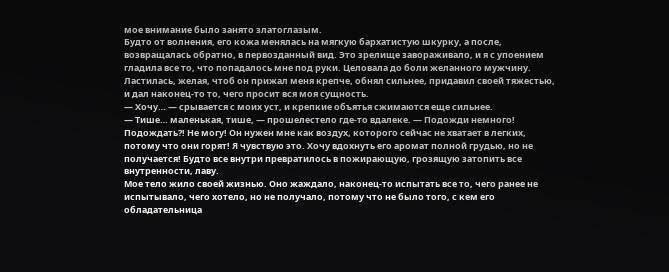мое внимание было занято златоглазым.
Будто от волнения, его кожа менялась на мягкую бархатистую шкурку, а после, возвращалась обратно, в первозданный вид. Это зрелище завораживало, и я с упоением гладила все то, что попадалось мне под руки. Целовала до боли желанного мужчину. Ластилась, желая, чтоб он прижал меня крепче, обнял сильнее, придавил своей тяжестью, и дал наконец-то то, чего просит вся моя сущность.
— Хочу… — срывается с моих уст, и крепкие объятья сжимаются еще сильнее.
— Тише… маленькая, тише, — прошелестело где-то вдалеке. — Подожди немного!
Подождать?! Не могу! Он нужен мне как воздух, которого сейчас не хватает в легких, потому что они горят! Я чувствую это. Хочу вдохнуть его аромат полной грудью, но не получается! Будто все внутри превратилось в пожирающую, грозящую затопить все внутренности, лаву.
Мое тело жило своей жизнью. Оно жаждало, наконец-то испытать все то, чего ранее не испытывало, чего хотело, но не получало, потому что не было того, с кем его обладательница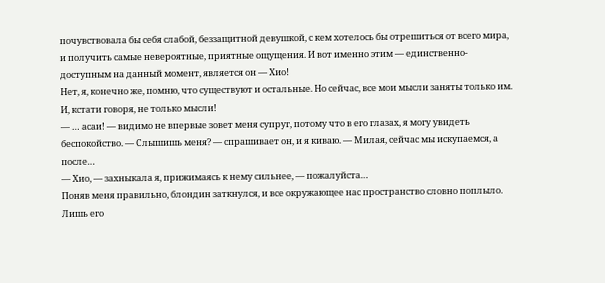почувствовала бы себя слабой, беззащитной девушкой, с кем хотелось бы отрешиться от всего мира, и получить самые невероятные, приятные ощущения. И вот именно этим — единственно-доступным на данный момент, является он — Хио!
Нет, я, конечно же, помню, что существуют и остальные. Но сейчас, все мои мысли заняты только им. И, кстати говоря, не только мысли!
— … асаи! — видимо не впервые зовет меня супруг, потому что в его глазах, я могу увидеть беспокойство. — Слышишь меня? — спрашивает он, и я киваю. — Милая, сейчас мы искупаемся, а после…
— Хио, — захныкала я, прижимаясь к нему сильнее, — пожалуйста…
Поняв меня правильно, блондин заткнулся, и все окружающее нас пространство словно поплыло. Лишь его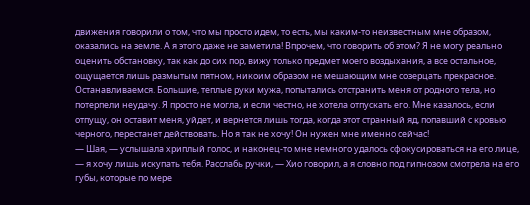движения говорили о том, что мы просто идем, то есть, мы каким-то неизвестным мне образом, оказались на земле. А я этого даже не заметила! Впрочем, что говорить об этом? Я не могу реально оценить обстановку, так как до сих пор, вижу только предмет моего воздыхания, а все остальное, ощущается лишь размытым пятном, никоим образом не мешающим мне созерцать прекрасное.
Останавливаемся. Большие, теплые руки мужа, попытались отстранить меня от родного тела, но потерпели неудачу. Я просто не могла, и если честно, не хотела отпускать его. Мне казалось, если отпущу, он оставит меня, уйдет, и вернется лишь тогда, когда этот странный яд, попавший с кровью черного, перестанет действовать. Но я так не хочу! Он нужен мне именно сейчас!
— Шая, — услышала хриплый голос, и наконец-то мне немного удалось сфокусироваться на его лице, — я хочу лишь искупать тебя. Расслабь ручки, — Хио говорил, а я словно под гипнозом смотрела на его губы, которые по мере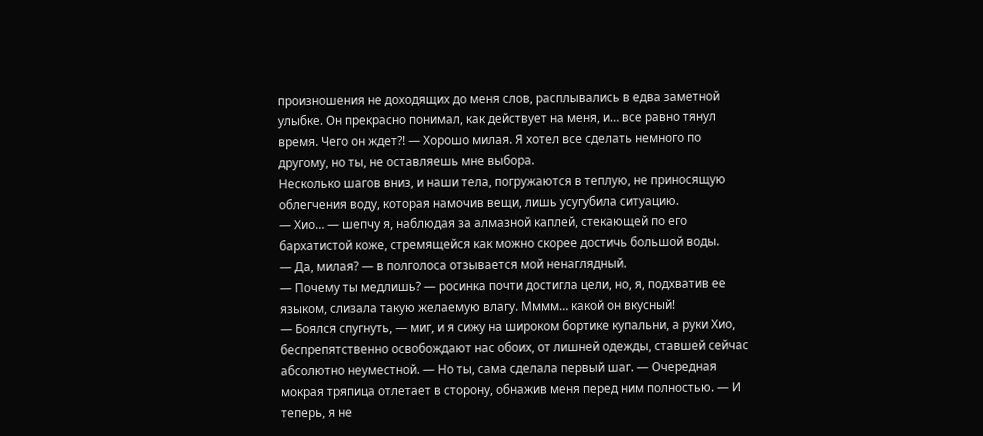произношения не доходящих до меня слов, расплывались в едва заметной улыбке. Он прекрасно понимал, как действует на меня, и… все равно тянул время. Чего он ждет?! — Хорошо милая. Я хотел все сделать немного по другому, но ты, не оставляешь мне выбора.
Несколько шагов вниз, и наши тела, погружаются в теплую, не приносящую облегчения воду, которая намочив вещи, лишь усугубила ситуацию.
— Хио… — шепчу я, наблюдая за алмазной каплей, стекающей по его бархатистой коже, стремящейся как можно скорее достичь большой воды.
— Да, милая? — в полголоса отзывается мой ненаглядный.
— Почему ты медлишь? — росинка почти достигла цели, но, я, подхватив ее языком, слизала такую желаемую влагу. Мммм… какой он вкусный!
— Боялся спугнуть, — миг, и я сижу на широком бортике купальни, а руки Хио, беспрепятственно освобождают нас обоих, от лишней одежды, ставшей сейчас абсолютно неуместной. — Но ты, сама сделала первый шаг. — Очередная мокрая тряпица отлетает в сторону, обнажив меня перед ним полностью. — И теперь, я не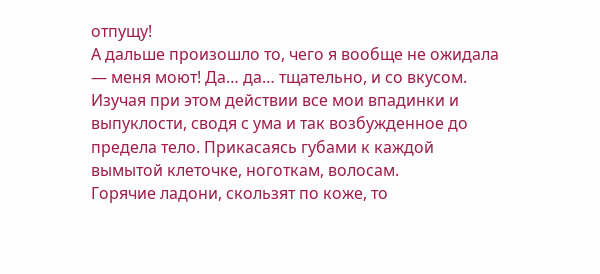отпущу!
А дальше произошло то, чего я вообще не ожидала — меня моют! Да… да… тщательно, и со вкусом. Изучая при этом действии все мои впадинки и выпуклости, сводя с ума и так возбужденное до предела тело. Прикасаясь губами к каждой вымытой клеточке, ноготкам, волосам.
Горячие ладони, скользят по коже, то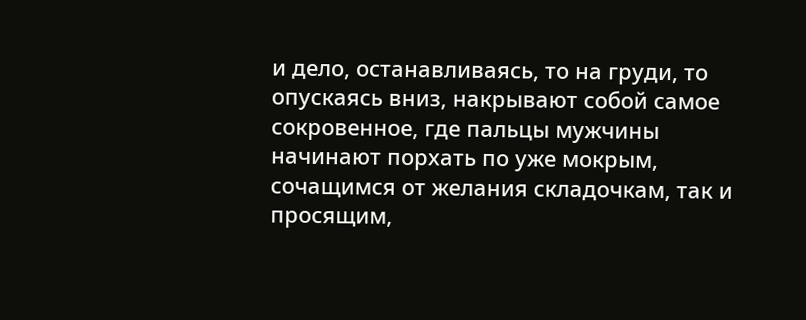и дело, останавливаясь, то на груди, то опускаясь вниз, накрывают собой самое сокровенное, где пальцы мужчины начинают порхать по уже мокрым, сочащимся от желания складочкам, так и просящим,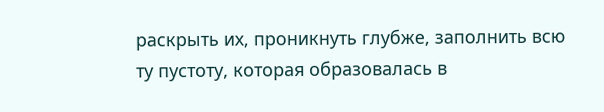раскрыть их, проникнуть глубже, заполнить всю ту пустоту, которая образовалась в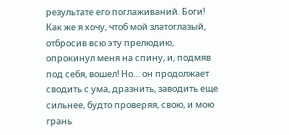результате его поглаживаний. Боги! Как же я хочу, чтоб мой златоглазый, отбросив всю эту прелюдию, опрокинул меня на спину, и, подмяв под себя, вошел! Но… он продолжает сводить с ума, дразнить, заводить еще сильнее, будто проверяя, свою, и мою грань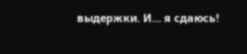выдержки. И… я сдаюсь!